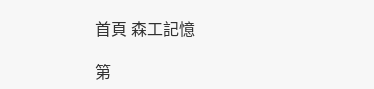首頁 森工記憶

第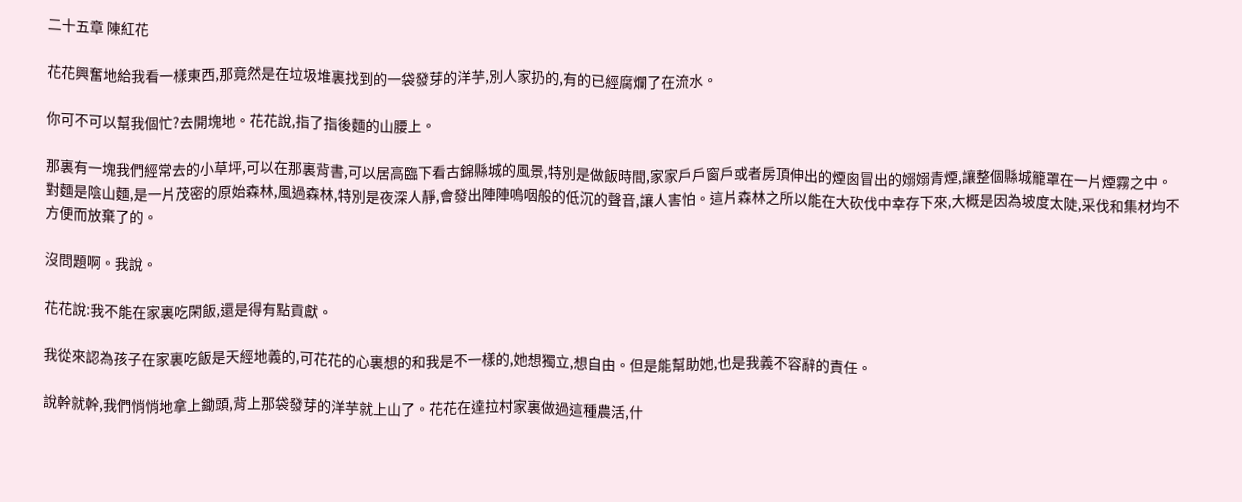二十五章 陳紅花

花花興奮地給我看一樣東西,那竟然是在垃圾堆裏找到的一袋發芽的洋芋,別人家扔的,有的已經腐爛了在流水。

你可不可以幫我個忙?去開塊地。花花說,指了指後麵的山腰上。

那裏有一塊我們經常去的小草坪,可以在那裏背書,可以居高臨下看古錦縣城的風景,特別是做飯時間,家家戶戶窗戶或者房頂伸出的煙囪冒出的嫋嫋青煙,讓整個縣城籠罩在一片煙霧之中。對麵是陰山麵,是一片茂密的原始森林,風過森林,特別是夜深人靜,會發出陣陣嗚咽般的低沉的聲音,讓人害怕。這片森林之所以能在大砍伐中幸存下來,大概是因為坡度太陡,采伐和集材均不方便而放棄了的。

沒問題啊。我說。

花花說:我不能在家裏吃閑飯,還是得有點貢獻。

我從來認為孩子在家裏吃飯是天經地義的,可花花的心裏想的和我是不一樣的,她想獨立,想自由。但是能幫助她,也是我義不容辭的責任。

說幹就幹,我們悄悄地拿上鋤頭,背上那袋發芽的洋芋就上山了。花花在達拉村家裏做過這種農活,什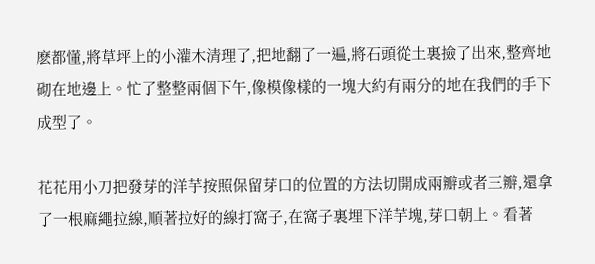麽都懂,將草坪上的小灌木清理了,把地翻了一遍,將石頭從土裏撿了出來,整齊地砌在地邊上。忙了整整兩個下午,像模像樣的一塊大約有兩分的地在我們的手下成型了。

花花用小刀把發芽的洋芋按照保留芽口的位置的方法切開成兩瓣或者三瓣,還拿了一根麻繩拉線,順著拉好的線打窩子,在窩子裏埋下洋芋塊,芽口朝上。看著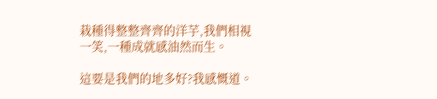栽種得整整齊齊的洋芋,我們相視一笑,一種成就感油然而生。

這要是我們的地多好?我感慨道。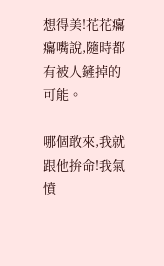想得美!花花癟癟嘴說,隨時都有被人鏟掉的可能。

哪個敢來,我就跟他拚命!我氣憤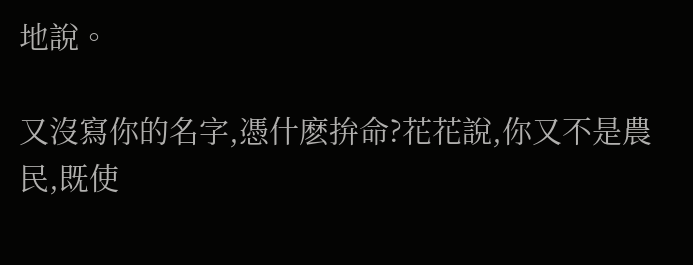地說。

又沒寫你的名字,憑什麽拚命?花花說,你又不是農民,既使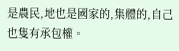是農民,地也是國家的,集體的,自己也隻有承包權。